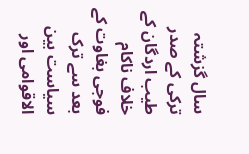سال گزشتہ ترکی کے صدر طیب اردگان کے خلاف ناکام فوجی بغاوت کے بعد سے ترک سیاست بین الاقوامی اور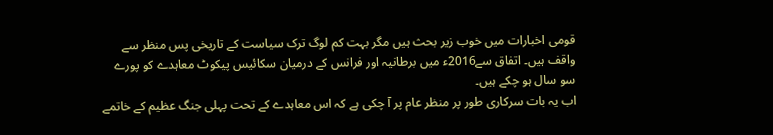قومی اخبارات میں خوب زیر بحث ہیں مگر بہت کم لوگ ترک سیاست کے تاریخی پس منظر سے واقف ہیں۔ اتفاق سے2016ء میں برطانیہ اور فرانس کے درمیان سکائیس پیکوٹ معاہدے کو پورے سو سال ہو چکے ہیں۔
اب یہ بات سرکاری طور پر منظر عام پر آ چکی ہے کہ اس معاہدے کے تحت پہلی جنگ عظیم کے خاتمے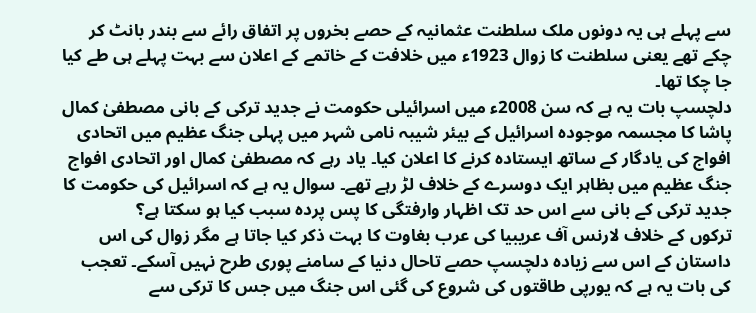سے پہلے ہی یہ دونوں ملک سلطنت عثمانیہ کے حصے بخروں پر اتفاق رائے سے بندر بانٹ کر چکے تھے یعنی سلطنت کا زوال 1923ء میں خلافت کے خاتمے کے اعلان سے بہت پہلے ہی طے کیا جا چکا تھا۔
دلچسپ بات یہ ہے کہ سن 2008ء میں اسرائیلی حکومت نے جدید ترکی کے بانی مصطفیٰ کمال پاشا کا مجسمہ موجودہ اسرائیل کے بیئر شیبہ نامی شہر میں پہلی جنگ عظیم میں اتحادی افواج کی یادگار کے ساتھ ایستادہ کرنے کا اعلان کیا۔ یاد رہے کہ مصطفیٰ کمال اور اتحادی افواج جنگ عظیم میں بظاہر ایک دوسرے کے خلاف لڑ رہے تھے۔ سوال یہ ہے کہ اسرائیل کی حکومت کا جدید ترکی کے بانی سے اس حد تک اظہار وارفتگی کا پس پردہ سبب کیا ہو سکتا ہے؟
ترکوں کے خلاف لارنس آف عریبیا کی عرب بغاوت کا بہت ذکر کیا جاتا ہے مگر زوال کی اس داستان کے اس سے زیادہ دلچسپ حصے تاحال دنیا کے سامنے پوری طرح نہیں آسکے۔ تعجب کی بات یہ ہے کہ یورپی طاقتوں کی شروع کی گئی اس جنگ میں جس کا ترکی سے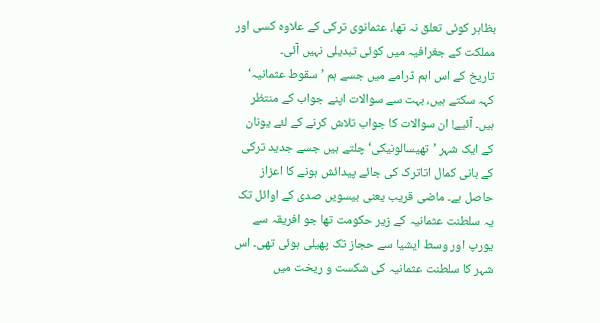بظاہر کوئی تعلق نہ تھا، عثمانوی ترکی کے علاوہ کسی اور مملکت کے جغرافیہ میں کوئی تبدیلی نہیں آئی۔
تاریخ کے اس اہم ڈرامے میں جسے ہم ’سقوط عثمانیہ‘ کہہ سکتے ہیں، بہت سے سوالات اپنے جواب کے منتظر ہیں۔ آئیے! ان سوالات کا جواب تلاش کرنے کے لئے یونان کے ایک شہر ’تھیسالونیکی‘ چلتے ہیں جسے جدید ترکی کے بانی کمال اتاترک کی جائے پیدائش ہونے کا اعزاز حاصل ہے۔ ماضی قریب یعنی بیسویں صدی کے اوائل تک یہ سلطنت عثمانیہ کے زیر حکومت تھا جو افریقہ سے یورپ اور وسط ایشیا سے حجاز تک پھیلی ہوئی تھی۔ اس شہر کا سلطنت عثمانیہ کی شکست و ریخت میں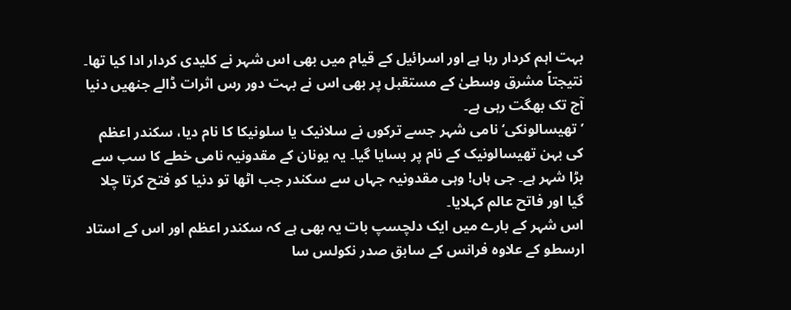بہت اہم کردار رہا ہے اور اسرائیل کے قیام میں بھی اس شہر نے کلیدی کردار ادا کیا تھا۔ نتیجتاً مشرق وسطیٰ کے مستقبل پر بھی اس نے بہت دور رس اثرات ڈالے جنھیں دنیا آج تک بھگت رہی ہے۔
’تھیسالونکی‘ نامی شہر جسے ترکوں نے سلانیک یا سلونیکا کا نام دیا، سکندر اعظم کی بہن تھیسالونیک کے نام پر بسایا گیا۔ یہ یونان کے مقدونیہ نامی خطے کا سب سے بڑا شہر ہے۔ جی ہاں! وہی مقدونیہ جہاں سے سکندر جب اٹھا تو دنیا کو فتح کرتا چلا گیا اور فاتح عالم کہلایا۔
اس شہر کے بارے میں ایک دلچسپ بات یہ بھی ہے کہ سکندر اعظم اور اس کے استاد ارسطو کے علاوہ فرانس کے سابق صدر نکولس سا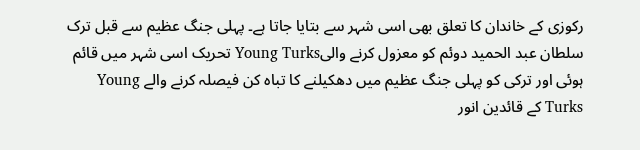رکوزی کے خاندان کا تعلق بھی اسی شہر سے بتایا جاتا ہے۔ پہلی جنگ عظیم سے قبل ترک سلطان عبد الحمید دوئم کو معزول کرنے والیYoung Turks تحریک اسی شہر میں قائم ہوئی اور ترکی کو پہلی جنگ عظیم میں دھکیلنے کا تباہ کن فیصلہ کرنے والے Young Turks کے قائدین انور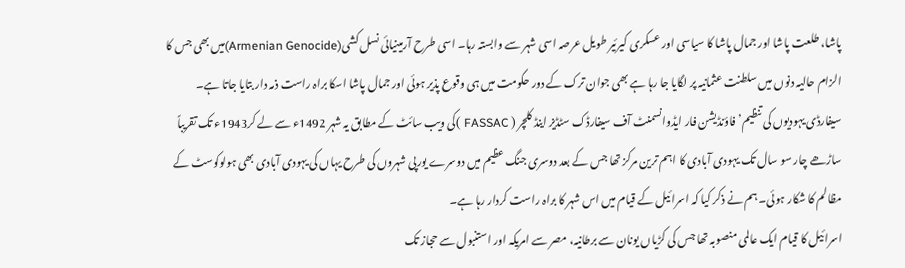پاشا، طلعت پاشا اور جمال پاشا کا سیاسی اور عسکری کیرئیر طویل عرصہ اسی شہر سے وابستہ رہا۔ اسی طرح آرمینیائی نسل کشی(Armenian Genocide)میں بھی جس کا الزام حالیہ دنوں میں سلطنت عثمانیہ پر لگایا جا رہا ہے بھی جوان ترک کے دور حکومت میں ہی وقوع پذیر ہوئی اور جمال پاشا اسکا براہ راست ذمہ دار بتایا جاتا ہے۔
سیفارڈی یہودیوں کی تنظیم’فاؤنڈیشن فار ایڈوانسمنٹ آف سیفارڈک سٹڈیز اینڈ کلچر ( FASSAC )کی ویب سائٹ کے مطابق یہ شہر 1492ء سے لے کر1943ء تک تقریباً ساڑھے چار سو سال تک یہودی آبادی کا اہم ترین مرکز تھا جس کے بعد دوسری جنگ عظیم میں دوسرے یورپی شہروں کی طرح یہاں کی یہودی آبادی بھی ہولوکوسٹ کے مظالم کا شکار ہوئی۔ ہم نے ذکر کیا کہ اسرائیل کے قیام میں اس شہر کا براہ راست کردار رہا ہے۔
اسرائیل کا قیام ایک عالمی منصوبہ تھا جس کی کڑیاں یونان سے برطانیہ، مصر سے امریکہ اور استنبول سے حجاز تک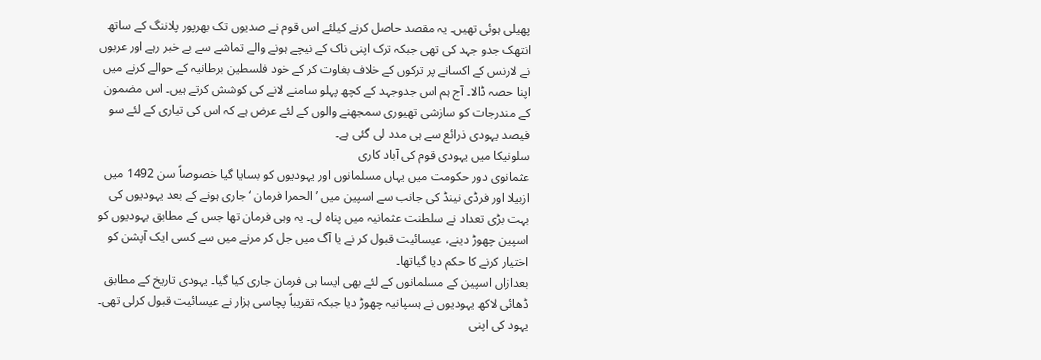پھیلی ہوئی تھیں۔ یہ مقصد حاصل کرنے کیلئے اس قوم نے صدیوں تک بھرپور پلاننگ کے ساتھ انتھک جدو جہد کی تھی جبکہ ترک اپنی ناک کے نیچے ہونے والے تماشے سے بے خبر رہے اور عربوں نے لارنس کے اکسانے پر ترکوں کے خلاف بغاوت کر کے خود فلسطین برطانیہ کے حوالے کرنے میں اپنا حصہ ڈالا۔ آج ہم اس جدوجہد کے کچھ پہلو سامنے لانے کی کوشش کرتے ہیں۔ اس مضمون کے مندرجات کو سازشی تھیوری سمجھنے والوں کے لئے عرض ہے کہ اس کی تیاری کے لئے سو فیصد یہودی ذرائع سے ہی مدد لی گئی ہے۔
سلونیکا میں یہودی قوم کی آباد کاری
عثمانوی دور حکومت میں یہاں مسلمانوں اور یہودیوں کو بسایا گیا خصوصاً سن 1492 میں ازبیلا اور فرڈی نینڈ کی جانب سے اسپین میں ’الحمرا فرمان ‘جاری ہونے کے بعد یہودیوں کی بہت بڑی تعداد نے سلطنت عثمانیہ میں پناہ لی۔ یہ وہی فرمان تھا جس کے مطابق یہودیوں کو اسپین چھوڑ دینے، عیسائیت قبول کر نے یا آگ میں جل کر مرنے میں سے کسی ایک آپشن کو اختیار کرنے کا حکم دیا گیاتھا۔
بعدازاں اسپین کے مسلمانوں کے لئے بھی ایسا ہی فرمان جاری کیا گیا۔ یہودی تاریخ کے مطابق ڈھائی لاکھ یہودیوں نے ہسپانیہ چھوڑ دیا جبکہ تقریباً پچاسی ہزار نے عیسائیت قبول کرلی تھی۔ یہود کی اپنی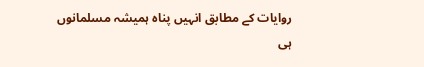روایات کے مطابق انہیں پناہ ہمیشہ مسلمانوں ہی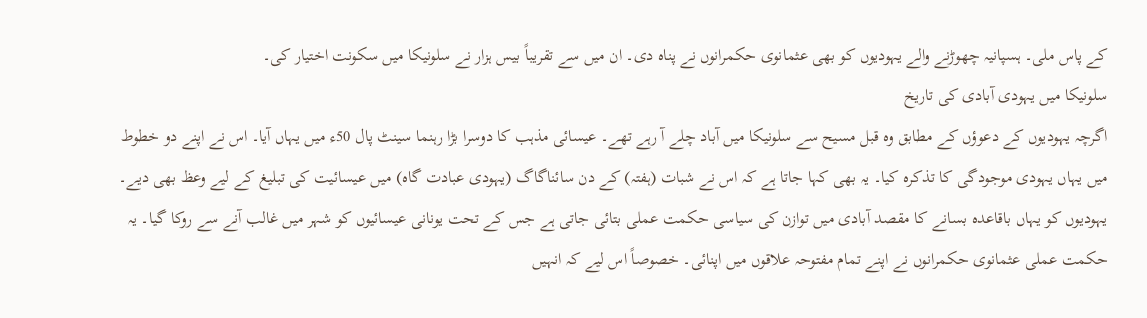کے پاس ملی۔ ہسپانیہ چھوڑنے والے یہودیوں کو بھی عثمانوی حکمرانوں نے پناہ دی۔ ان میں سے تقریباً بیس ہزار نے سلونیکا میں سکونت اختیار کی۔
سلونیکا میں یہودی آبادی کی تاریخ
اگرچہ یہودیوں کے دعوؤں کے مطابق وہ قبل مسیح سے سلونیکا میں آباد چلے آ رہے تھے۔ عیسائی مذہب کا دوسرا بڑا رہنما سینٹ پال 50ء میں یہاں آیا۔ اس نے اپنے دو خطوط میں یہاں یہودی موجودگی کا تذکرہ کیا۔ یہ بھی کہا جاتا ہے کہ اس نے شبات (ہفتہ) کے دن سائناگاگ (یہودی عبادت گاہ) میں عیسائیت کی تبلیغ کے لیے وعظ بھی دیے۔ یہودیوں کو یہاں باقاعدہ بسانے کا مقصد آبادی میں توازن کی سیاسی حکمت عملی بتائی جاتی ہے جس کے تحت یونانی عیسائیوں کو شہر میں غالب آنے سے روکا گیا۔ یہ حکمت عملی عثمانوی حکمرانوں نے اپنے تمام مفتوحہ علاقوں میں اپنائی۔ خصوصاً اس لیے کہ انہیں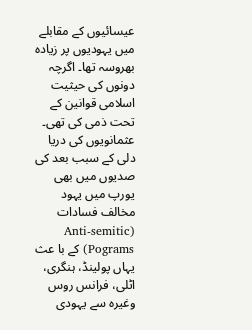عیسائیوں کے مقابلے میں یہودیوں پر زیادہ بھروسہ تھا۔ اگرچہ دونوں کی حیثیت اسلامی قوانین کے تحت ذمی کی تھی۔
عثمانویوں کی دریا دلی کے سبب بعد کی صدیوں میں بھی یورپ میں یہود مخالف فسادات (Anti-semitic Pograms) کے با عث یہاں پولینڈ، ہنگری، اٹلی، فرانس روس وغیرہ سے یہودی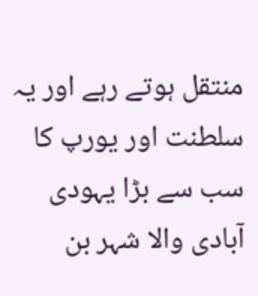منتقل ہوتے رہے اور یہ سلطنت اور یورپ کا سب سے بڑا یہودی آبادی والا شہر بن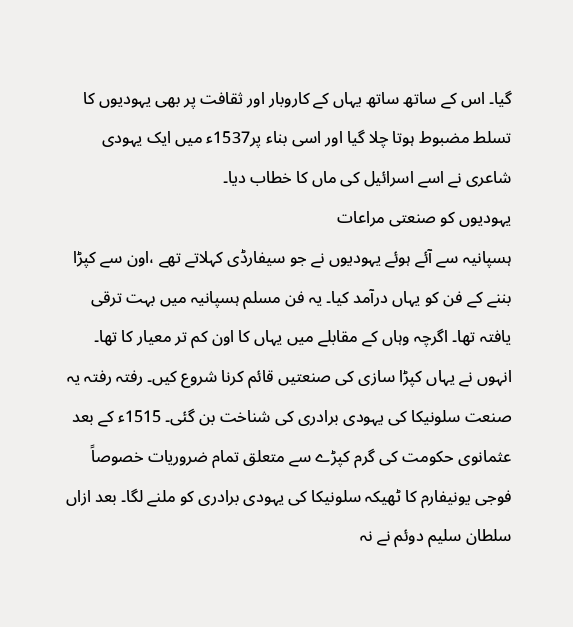گیا۔ اس کے ساتھ ساتھ یہاں کے کاروبار اور ثقافت پر بھی یہودیوں کا تسلط مضبوط ہوتا چلا گیا اور اسی بناء پر1537ء میں ایک یہودی شاعری نے اسے اسرائیل کی ماں کا خطاب دیا۔
یہودیوں کو صنعتی مراعات
ہسپانیہ سے آئے ہوئے یہودیوں نے جو سیفارڈی کہلاتے تھے ،اون سے کپڑا بننے کے فن کو یہاں درآمد کیا۔ یہ فن مسلم ہسپانیہ میں بہت ترقی یافتہ تھا۔ اگرچہ وہاں کے مقابلے میں یہاں کا اون کم تر معیار کا تھا۔ انہوں نے یہاں کپڑا سازی کی صنعتیں قائم کرنا شروع کیں۔ رفتہ رفتہ یہ صنعت سلونیکا کی یہودی برادری کی شناخت بن گئی۔ 1515ء کے بعد عثمانوی حکومت کی گرم کپڑے سے متعلق تمام ضروریات خصوصاً فوجی یونیفارم کا ٹھیکہ سلونیکا کی یہودی برادری کو ملنے لگا۔ بعد ازاں سلطان سلیم دوئم نے نہ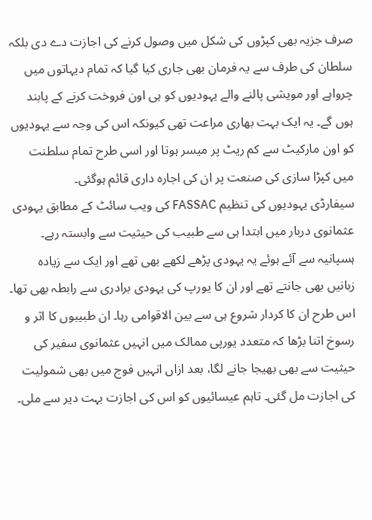صرف جزیہ بھی کپڑوں کی شکل میں وصول کرنے کی اجازت دے دی بلکہ سلطان کی طرف سے یہ فرمان بھی جاری کیا گیا کہ تمام دیہاتوں میں چرواہے اور مویشی پالنے والے یہودیوں کو ہی اون فروخت کرنے کے پابند ہوں گے۔ یہ ایک بہت بھاری مراعت تھی کیونکہ اس کی وجہ سے یہودیوں کو اون مارکیٹ سے کم ریٹ پر میسر ہوتا اور اسی طرح تمام سلطنت میں کپڑا سازی کی صنعت پر ان کی اجارہ داری قائم ہوگئی۔
سیفارڈی یہودیوں کی تنظیم FASSAC کی ویب سائٹ کے مطابق یہودی عثمانوی دربار میں ابتدا ہی سے طبیب کی حیثیت سے وابستہ رہے۔ ہسپانیہ سے آئے ہوئے یہ یہودی پڑھے لکھے بھی تھے اور ایک سے زیادہ زبانیں بھی جانتے تھے اور ان کا یورپ کی یہودی برادری سے رابطہ بھی تھا۔ اس طرح ان کا کردار شروع ہی سے بین الاقوامی رہا۔ ان طبیبوں کا اثر و رسوخ اتنا بڑھا کہ متعدد یورپی ممالک میں انہیں عثمانوی سفیر کی حیثیت سے بھی بھیجا جانے لگا، بعد ازاں انہیں فوج میں بھی شمولیت کی اجازت مل گئی۔ تاہم عیسائیوں کو اس کی اجازت بہت دیر سے ملی۔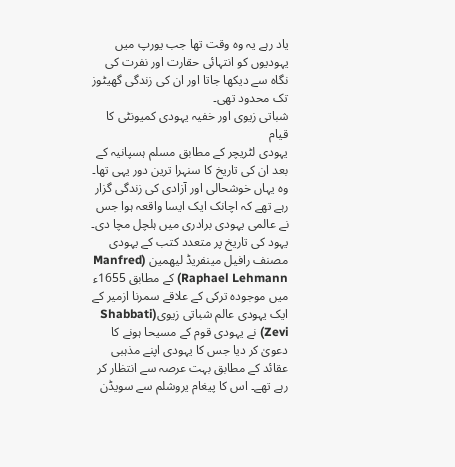یاد رہے یہ وہ وقت تھا جب یورپ میں یہودیوں کو انتہائی حقارت اور نفرت کی نگاہ سے دیکھا جاتا اور ان کی زندگی گھیٹوز تک محدود تھی۔
شباتی زیوی اور خفیہ یہودی کمیونٹی کا قیام
یہودی لٹریچر کے مطابق مسلم ہسپانیہ کے بعد ان کی تاریخ کا سنہرا ترین دور یہی تھا۔ وہ یہاں خوشحالی اور آزادی کی زندگی گزار رہے تھے کہ اچانک ایک ایسا واقعہ ہوا جس نے عالمی یہودی برادری میں ہلچل مچا دی۔ یہود کی تاریخ پر متعدد کتب کے یہودی مصنف رافیل مینفریڈ لیھمین (Manfred Raphael Lehmann) کے مطابق 1655ء میں موجودہ ترکی کے علاقے سمرنا ازمیر کے ایک یہودی عالم شباتی زیوی(Shabbati Zevi) نے یہودی قوم کے مسیحا ہونے کا دعویٰ کر دیا جس کا یہودی اپنے مذہبی عقائد کے مطابق بہت عرصہ سے انتظار کر رہے تھے۔ اس کا پیغام یروشلم سے سویڈن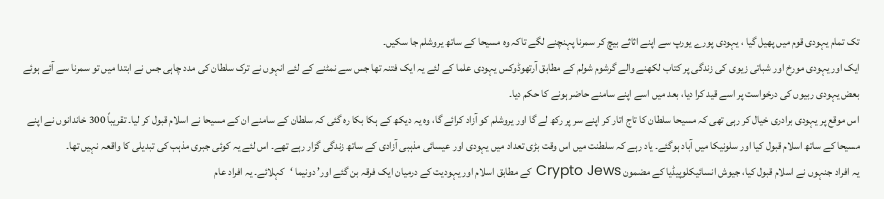تک تمام یہودی قوم میں پھیل گیا ، یہودی پورے یورپ سے اپنے اثاثے بیچ کر سمرنا پہنچنے لگے تاکہ وہ مسیحا کے ساتھ یروشلم جا سکیں۔
ایک اور یہودی مورخ اور شباتی زیوی کی زندگی پر کتاب لکھنے والے گرشوم شولم کے مطابق آرتھوڈوکس یہودی علما کے لئے یہ ایک فتنہ تھا جس سے نمٹنے کے لئے انہوں نے ترک سلطان کی مدد چاہی جس نے ابتدا میں تو سمرنا سے آئے ہوئے بعض یہودی ربیوں کی درخواست پر اسے قید کرا دیا، بعد میں اسے اپنے سامنے حاضر ہونے کا حکم دیا۔
اس موقع پر یہودی برادری خیال کر رہی تھی کہ مسیحا سلطان کا تاج اتار کر اپنے سر پر رکھ لے گا اور یروشلم کو آزاد کرائے گا، وہ یہ دیکھ کے ہکا بکا رہ گئی کہ سلطان کے سامنے ان کے مسیحا نے اسلام قبول کر لیا۔ تقریباً 300 خاندانوں نے اپنے مسیحا کے ساتھ اسلام قبول کیا اور سلونیکا میں آباد ہوگئے۔ یاد رہے کہ سلطنت میں اس وقت بڑی تعداد میں یہودی اور عیسائی مذہبی آزادی کے ساتھ زندگی گزار رہے تھے۔ اس لئے یہ کوئی جبری مذہب کی تبدیلی کا واقعہ نہیں تھا۔
یہ افراد جنہوں نے اسلام قبول کیا، جیوش انسائیکلوپیڈیا کے مضمون Crypto Jews کے مطابق اسلام اور یہودیت کے درمیان ایک فرقہ بن گئے اور’ دونیما ‘کہلائے۔ یہ افراد عام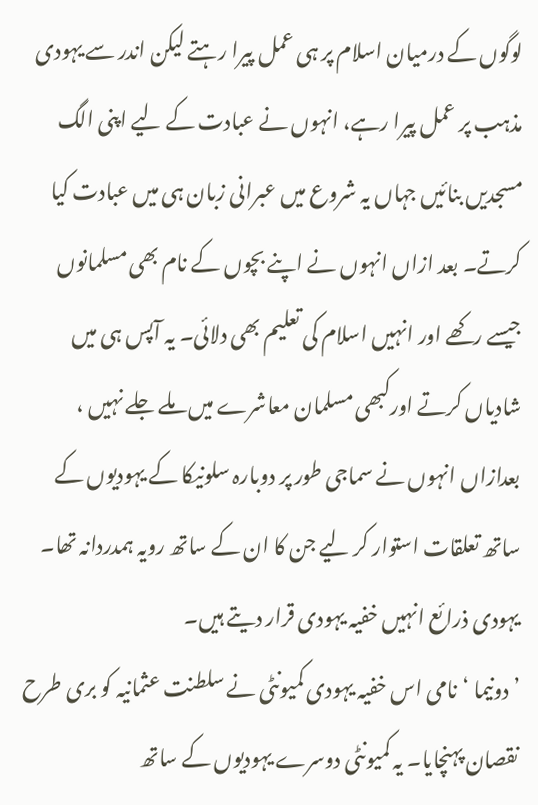لوگوں کے درمیان اسلام پر ہی عمل پیرا رہتے لیکن اندر سے یہودی مذہب پر عمل پیرا رہے، انہوں نے عبادت کے لیے اپنی الگ مسجدیں بنائیں جہاں یہ شروع میں عبرانی زبان ہی میں عبادت کیا کرتے۔ بعد ازاں انہوں نے اپنے بچوں کے نام بھی مسلمانوں جیسے رکھے اور انہیں اسلام کی تعلیم بھی دلائی۔ یہ آپس ہی میں شادیاں کرتے اورکبھی مسلمان معاشرے میں ملے جلے نہیں ، بعدازاں انہوں نے سماجی طور پر دوبارہ سلونیکا کے یہودیوں کے ساتھ تعلقات استوار کر لیے جن کا ان کے ساتھ رویہ ہمدردانہ تھا۔ یہودی ذرائع انہیں خفیہ یہودی قرار دیتے ہیں۔
’دونیما ‘نامی اس خفیہ یہودی کمیونٹی نے سلطنت عثمانیہ کو بری طرح نقصان پہنچایا۔ یہ کمیونٹی دوسرے یہودیوں کے ساتھ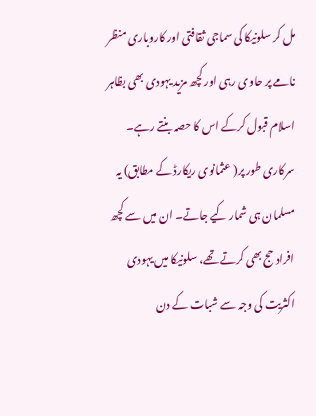مل کر سلونیکا کی سماجی ثقافتی اور کاروباری منظر نامے پر حاوی رہی اور کچھ مزید یہودی بھی بظاہر اسلام قبول کرکے اس کا حصہ بنتے رہے۔ سرکاری طور پر( عثمانوی ریکارڈ کے مطابق) یہ مسلمان ہی شمار کیے جاتے۔ ان میں سے کچھ افراد حج بھی کرتے تھے، سلونیکا میں یہودی اکثریت کی وجہ سے شبات کے دن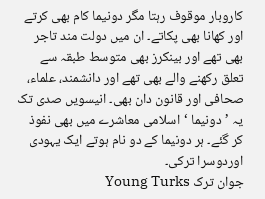کاروبار موقوف رہتا مگر دونیما کام بھی کرتے اور کھانا بھی پکاتے۔ ان میں دولت مند تاجر بھی تھے اور بینکرز بھی متوسط طبقہ سے تعلق رکھنے والے بھی تھے اور دانشمند، علماء، صحافی اور قانون دان بھی۔ انیسویں صدی تک یہ ’دونیما ‘اسلامی معاشرے میں بھی نفوذ کر گئے۔ ہر دونیما کے دو نام ہوتے ایک یہودی اوردوسرا ترکی۔
جوان ترک Young Turks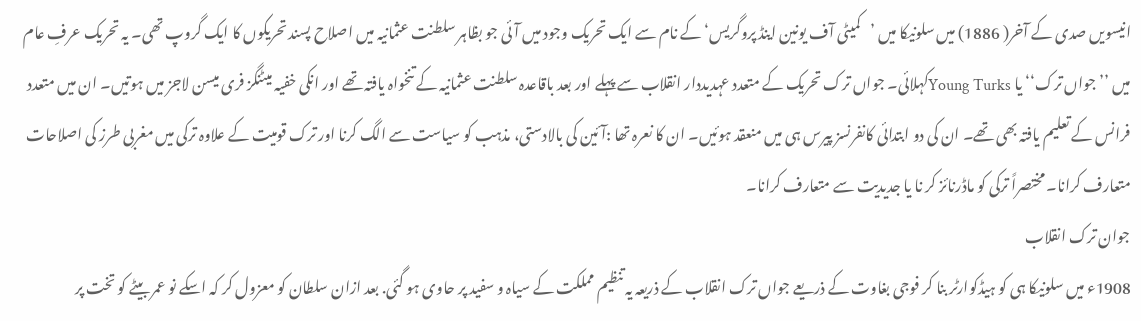انیسویں صدی کے آخر( 1886) میں سلونیکا میں ’کمیٹی آف یونین اینڈ پروگریس‘ کے نام سے ایک تحریک وجود میں آئی جو بظاہر سلطنت عثمانیہ میں اصلاح پسند تحریکوں کا ایک گروپ تھی۔ یہ تحریک عرفِ عام میں ’’جواں ترک‘‘ یا Young Turksکہلائی۔ جواں ترک تحریک کے متعدد عہدیددار انقلاب سے پہلے اور بعد باقاعدہ سلطنت عثمانیہ کے تنخواہ یافتہ تھے اور انکی خفیہ میٹنگز فری میسن لاجز میں ہوتیں۔ ان میں متعدد فرانس کے تعلیم یافتہ بھی تھے۔ ان کی دو ابتدائی کانفرنسز پیرس ہی میں منعقد ہوئیں۔ ان کا نعرہ تھا :آئین کی بالادستی، مذہب کو سیاست سے الگ کرنا اور ترک قومیت کے علاوہ ترکی میں مغربی طرز کی اصلاحات متعارف کرانا۔ مختصراً ترکی کو ماڈرنائز کر نا یا جدیدیت سے متعارف کرانا۔
جوان ترک انقلاب
1908ء میں سلونیکا ہی کو ہیڈکوارٹر بنا کر فوجی بغاوت کے ذریعے جواں ترک انقلاب کے ذریعہ یہ تنظیم مملکت کے سیاہ و سفید پر حاوی ہو گئی. بعد ازان سلطان کو معزول کر کہ اسکے نو عمر بیٹے کو تخت پر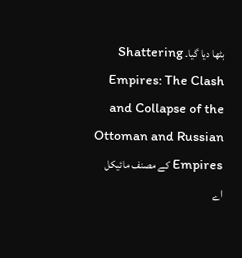بٹھا دیا گیا۔ Shattering Empires: The Clash and Collapse of the Ottoman and Russian Empires کے مصنف مائیکل اے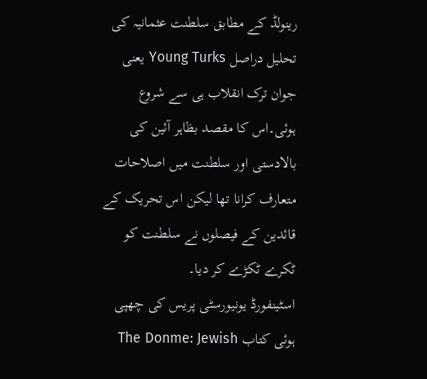رینولڈ کے مطابق سلطنت عثمانیہ کی تحلیل دراصل Young Turks یعنی جوان ترک انقلاب ہی سے شروع ہوئی۔اس کا مقصد بظاہر آئین کی بالادستی اور سلطنت میں اصلاحات متعارف کرانا تھا لیکن اس تحریک کے قائدین کے فیصلوں نے سلطنت کو ٹکرے ٹکڑے کر دیا۔
اسٹینفورڈ یونیورسٹی پریس کی چھپی ہوئی کتاب The Donme: Jewish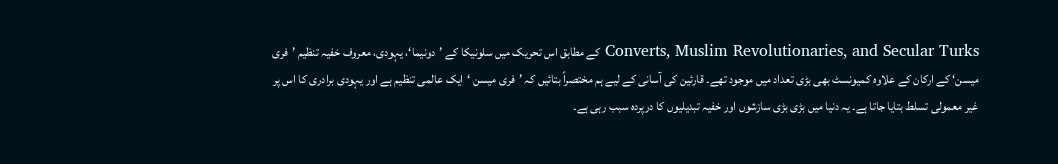Converts, Muslim Revolutionaries, and Secular Turks کے مطابق اس تحریک میں سلونیکا کے ’دونیما‘، یہودی، معروف خفیہ تنظیم ’فری میسن‘ کے ارکان کے علاوہ کمیونسٹ بھی بڑی تعداد میں موجود تھے۔ قارئین کی آسانی کے لیے ہم مختصراً بتائیں کہ ’فری میسن ‘ایک عالمی تنظیم ہے اور یہودی برادری کا اس پر غیر معمولی تسلط بتایا جاتا ہے۔ یہ دنیا میں بڑی بڑی سازشوں اور خفیہ تبدیلیوں کا درپردہ سبب رہی ہے۔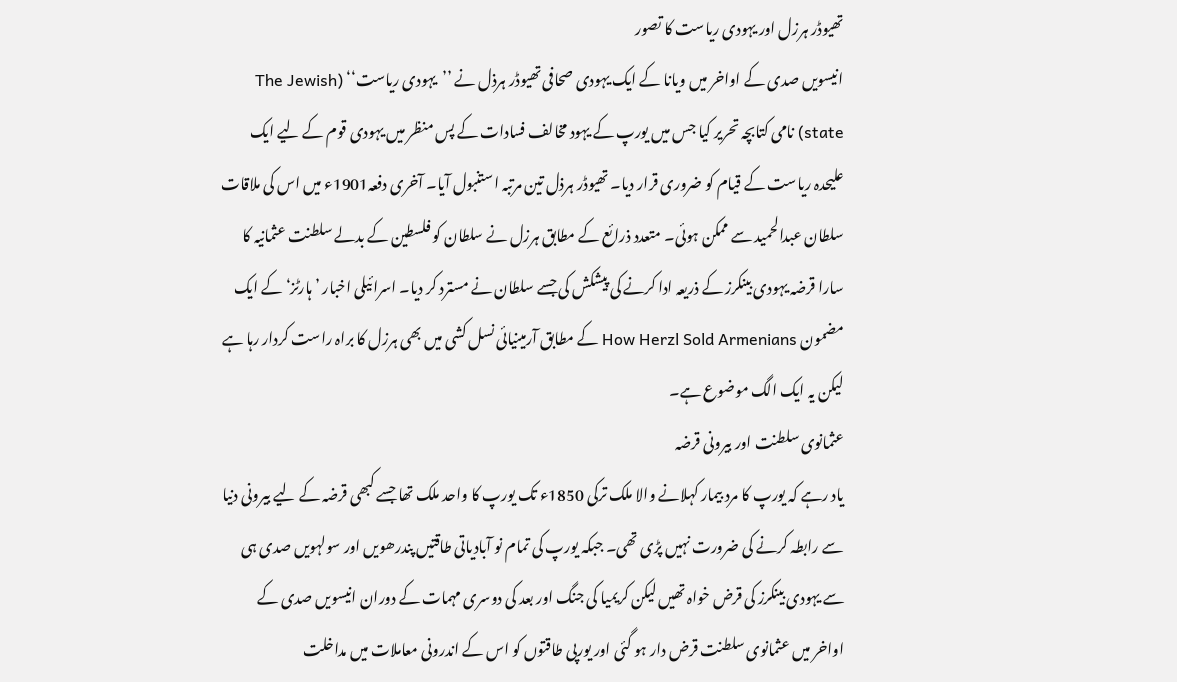تھیوڈر ہرزل اور یہودی ریاست کا تصور
انیسویں صدی کے اواخر میں ویانا کے ایک یہودی صحافی تھیوڈر ہرذل نے ’’یہودی ریاست‘‘ (The Jewish state) نامی کتابچہ تحریر کیا جس میں یورپ کے یہود مخالف فسادات کے پس منظر میں یہودی قوم کے لیے ایک علیحدہ ریاست کے قیام کو ضروری قرار دیا۔ تھیوڈر ہرذل تین مرتبہ استنبول آیا۔ آخری دفعہ1901ء میں اس کی ملاقات سلطان عبدالحمید سے ممکن ہوئی۔ متعدد ذرائع کے مطابق ہرزل نے سلطان کو فلسطین کے بدلے سلطنت عثمانیہ کا سارا قرضہ یہودی بینکرز کے ذریعہ ادا کرنے کی پیشکش کی جسے سلطان نے مسترد کر دیا۔ اسرائیلی اخبار ’ہارٹز‘ کے ایک مضمون How Herzl Sold Armenians کے مطابق آرمینیائی نسل کشی میں بھی ہرزل کا براہ راست کردار رہا ہے لیکن یہ ایک الگ موضوع ہے۔
عثمانوی سلطنت اور بیرونی قرضہ
یاد رہے کہ یورپ کا مرد بیمار کہلانے والا ملک ترکی 1850ء تک یورپ کا واحد ملک تھا جسے کبھی قرضہ کے لیے بیرونی دنیا سے رابطہ کرنے کی ضرورت نہیں پڑی تھی۔ جبکہ یورپ کی تمام نو آبادیاتی طاقتیں پندرھویں اور سولہویں صدی ہی سے یہودی بینکرز کی قرض خواہ تھیں لیکن کریمیا کی جنگ اور بعد کی دوسری مہمات کے دوران انیسویں صدی کے اواخر میں عثمانوی سلطنت قرض دار ہو گئی اور یورپی طاقتوں کو اس کے اندرونی معاملات میں مداخلت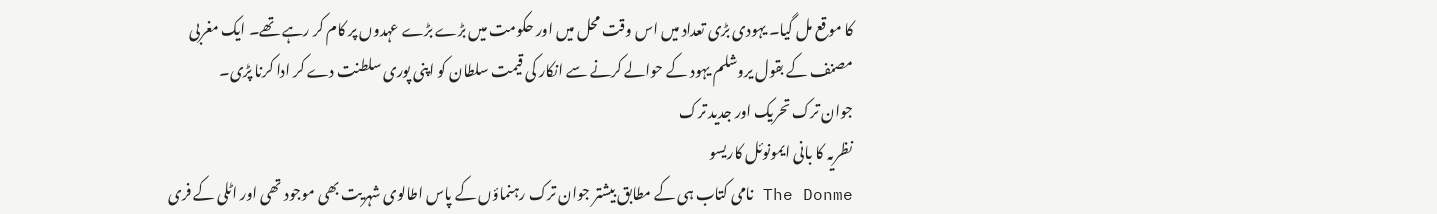کا موقع مل گیا۔ یہودی بڑی تعداد میں اس وقت محل میں اور حکومت میں بڑے بڑے عہدوں پر کام کر رہے تھے۔ ایک مغربی مصنف کے بقول یروشلم یہود کے حوالے کرنے سے انکار کی قیمت سلطان کو اپنی پوری سلطنت دے کر ادا کرنا پڑی۔
جوان ترک تحریک اور جدید ترک
نظریہ کا بانی ایمونوئل کاریسو
The Donme نامی کتاب ہی کے مطابق بیشتر جوان ترک رہنماؤں کے پاس اطالوی شہریت بھی موجود تھی اور اٹلی کے فری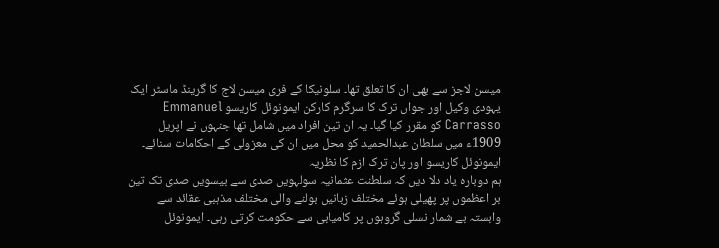میسن لاجز سے بھی ان کا تعلق تھا۔ سلونیکا کے فری میسن لاج کا گرینڈ ماسٹر ایک یہودی وکیل اور جواں ترک کا سرگرم کارکن ایمونوئل کاریسو Emmanuel Carrasso کو مقرر کیا گیا۔ یہ ان تین افراد میں شامل تھا جنہوں نے اپریل 1909ء میں سلطان عبدالحمید کو محل میں ان کی معزولی کے احکامات سنائے۔
ایمونوئل کاریسو اور پان ترک ازم کا نظریہ
ہم دوبارہ یاد دلا دیں کہ سلطنت عثمانیہ سولہویں صدی سے بیسویں صدی تک تین بر اعظموں پر پھیلی ہوئے مختلف زبانیں بولنے والی مختلف مذہبی عقائد سے وابستہ بے شمار نسلی گروہوں پر کامیابی سے حکومت کرتی رہی۔ ایمونوئل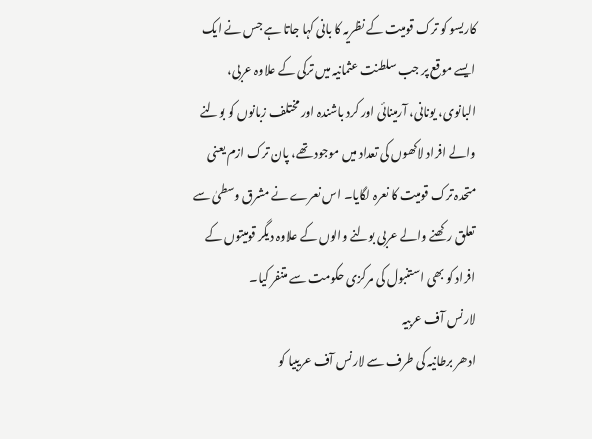کاریسو کو ترک قومیت کے نظریہ کا بانی کہا جاتا ہے جس نے ایک ایسے موقع پر جب سلطنت عثمانیہ میں ترکی کے علاوہ عربی، البانوی، یونانی، آرمینائی اور کرد باشندہ اور مختلف زبانوں کو بولنے والے افراد لاکھوں کی تعداد میں موجود تھے، پان ترک ازم یعنی متحدہ ترک قومیت کا نعرہ لگایا۔ اس نعرے نے مشرق وسطیٰ سے تعلق رکھنے والے عربی بولنے والوں کے علاوہ دیگر قومیتوں کے افراد کو بھی استنبول کی مرکزی حکومت سے متنفر کیا۔
لارنس آف عربیہ
ادھر برطانیہ کی طرف سے لارنس آف عریبیا کو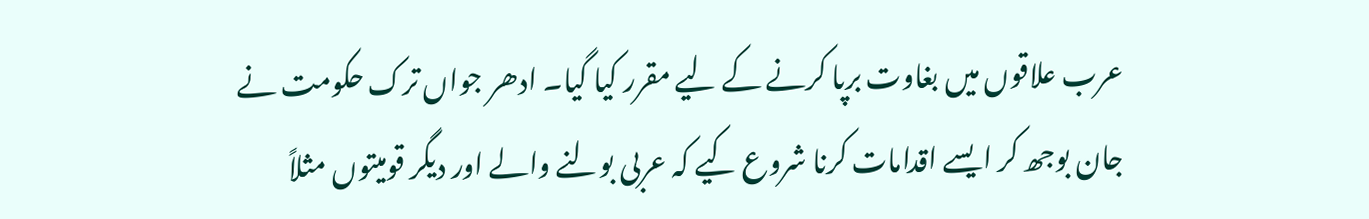عرب علاقوں میں بغاوت برپا کرنے کے لیے مقرر کیا گیا۔ ادھر جواں ترک حکومت نے جان بوجھ کر ایسے اقدامات کرنا شروع کیے کہ عربی بولنے والے اور دیگر قومیتوں مثلاً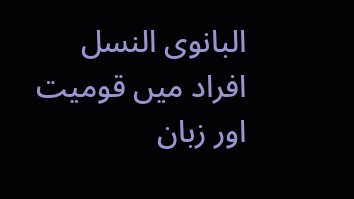البانوی النسل افراد میں قومیت اور زبان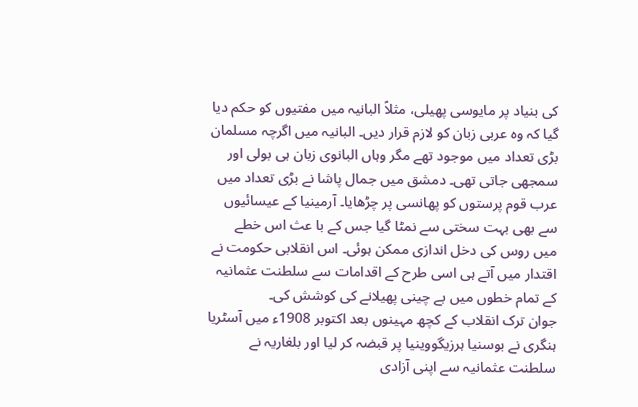کی بنیاد پر مایوسی پھیلی، مثلاً البانیہ میں مفتیوں کو حکم دیا گیا کہ وہ عربی زبان کو لازم قرار دیں۔ البانیہ میں اگرچہ مسلمان بڑی تعداد میں موجود تھے مگر وہاں البانوی زبان ہی بولی اور سمجھی جاتی تھی۔ دمشق میں جمال پاشا نے بڑی تعداد میں عرب قوم پرستوں کو پھانسی پر چڑھایا۔ آرمینیا کے عیسائیوں سے بھی بہت سختی سے نمٹا گیا جس کے با عث اس خطے میں روس کی دخل اندازی ممکن ہوئی۔ اس انقلابی حکومت نے اقتدار میں آتے ہی اسی طرح کے اقدامات سے سلطنت عثمانیہ کے تمام خطوں میں بے چینی پھیلانے کی کوشش کی۔
جوان ترک انقلاب کے کچھ مہینوں بعد اکتوبر 1908ء میں آسٹریا ہنگری نے بوسنیا ہرزیگووینیا پر قبضہ کر لیا اور بلغاریہ نے سلطنت عثمانیہ سے اپنی آزادی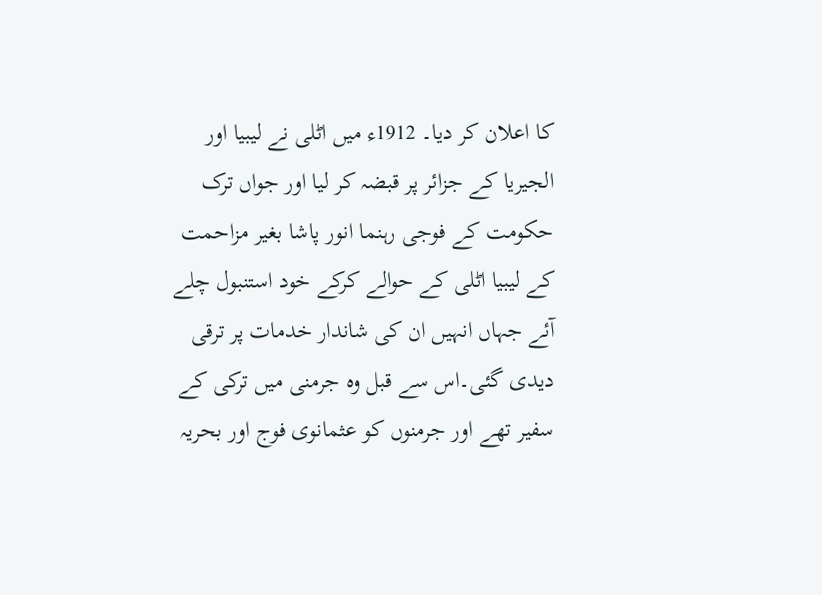کا اعلان کر دیا۔ 1912ء میں اٹلی نے لیبیا اور الجیریا کے جزائر پر قبضہ کر لیا اور جواں ترک حکومت کے فوجی رہنما انور پاشا بغیر مزاحمت کے لیبیا اٹلی کے حوالے کرکے خود استنبول چلے آئے جہاں انہیں ان کی شاندار خدمات پر ترقی دیدی گئی۔اس سے قبل وہ جرمنی میں ترکی کے سفیر تھے اور جرمنوں کو عثمانوی فوج اور بحریہ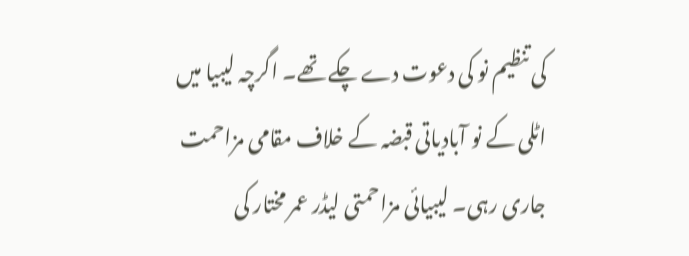کی تنظیم نو کی دعوت دے چکے تھے۔ اگرچہ لیبیا میں اٹلی کے نو آبادیاتی قبضہ کے خلاف مقامی مزاحمت جاری رہی۔ لیبیائی مزاحمتی لیڈر عمر مختار کی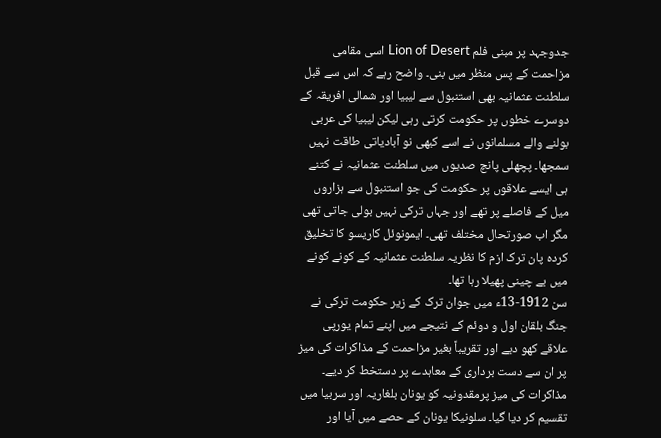جدوجہد پر مبنی فلم Lion of Desert اسی مقامی مزاحمت کے پس منظر میں بنی۔ واضح رہے کہ اس سے قبل سلطنت عثمانیہ بھی استنبول سے لیبیا اور شمالی افریقہ کے دوسرے خطوں پر حکومت کرتی رہی لیکن لیبیا کی عربی بولنے والے مسلمانوں نے اسے کبھی نو آبادیاتی طاقت نہیں سمجھا۔ پچھلی پانچ صدیوں میں سلطنت عثمانیہ نے کتنے ہی ایسے علاقوں پر حکومت کی جو استنبول سے ہزاروں میل کے فاصلے پر تھے اور جہاں ترکی نہیں بولی جاتی تھی مگر اب صورتحال مختلف تھی۔ ایمونوئل کاریسو کا تخلیق کردہ پان ترک ازم کا نظریہ سلطنت عثمانیہ کے کونے کونے میں بے چینی پھیلا رہا تھا۔
سن 1912-13ء میں جوان ترک کے زیر حکومت ترکی نے جنگ بلقان اول و دوئم کے نتیجے میں اپنے تمام یورپی علاقے کھو دیے اور تقریباً بغیر مزاحمت کے مذاکرات کی میز پر ان سے دست برداری کے معاہدے پر دستخط کر دیے۔ مذاکرات کی میز پرمقدونیہ کو یونان بلغاریہ اور سربیا میں تقسیم کر دیا گیا۔ سلونیکا یونان کے حصے میں آیا اور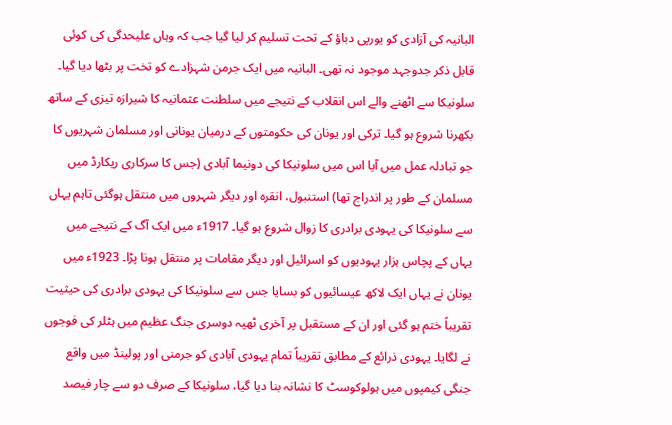البانیہ کی آزادی کو یورپی دباؤ کے تحت تسلیم کر لیا گیا جب کہ وہاں علیحدگی کی کوئی قابل ذکر جدوجہد موجود نہ تھی۔ البانیہ میں ایک جرمن شہزادے کو تخت پر بٹھا دیا گیا۔
سلونیکا سے اٹھنے والے اس انقلاب کے نتیجے میں سلطنت عثمانیہ کا شیرازہ تیزی کے ساتھ بکھرنا شروع ہو گیا۔ ترکی اور یونان کی حکومتوں کے درمیان یونانی اور مسلمان شہریوں کا جو تبادلہ عمل میں آیا اس میں سلونیکا کی دونیما آبادی (جس کا سرکاری ریکارڈ میں مسلمان کے طور پر اندراج تھا) استنبول، انقرہ اور دیگر شہروں میں منتقل ہوگئی تاہم یہاں سے سلونیکا کی یہودی برادری کا زوال شروع ہو گیا۔ 1917ء میں ایک آگ کے نتیجے میں یہاں کے پچاس ہزار یہودیوں کو اسرائیل اور دیگر مقامات پر منتقل ہونا پڑا۔ 1923ء میں یونان نے یہاں ایک لاکھ عیسائیوں کو بسایا جس سے سلونیکا کی یہودی برادری کی حیثیت تقریباً ختم ہو گئی اور ان کے مستقبل پر آخری ٹھپہ دوسری جنگ عظیم میں ہٹلر کی فوجوں نے لگایا۔ یہودی ذرائع کے مطابق تقریباً تمام یہودی آبادی کو جرمنی اور پولینڈ میں واقع جنگی کیمپوں میں ہولوکوسٹ کا نشانہ بنا دیا گیا، سلونیکا کے صرف دو سے چار فیصد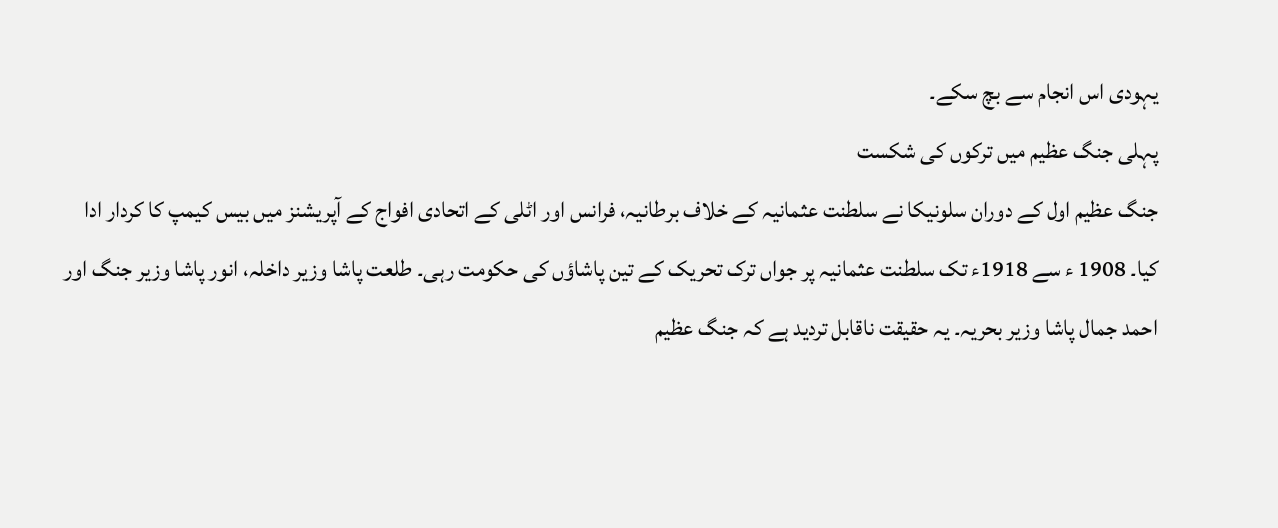یہودی اس انجام سے بچ سکے۔
پہلی جنگ عظیم میں ترکوں کی شکست
جنگ عظیم اول کے دوران سلونیکا نے سلطنت عثمانیہ کے خلاف برطانیہ، فرانس اور اٹلی کے اتحادی افواج کے آپریشنز میں بیس کیمپ کا کردار ادا کیا۔ 1908 ء سے 1918ء تک سلطنت عثمانیہ پر جواں ترک تحریک کے تین پاشاؤں کی حکومت رہی۔ طلعت پاشا وزیر داخلہ، انور پاشا وزیر جنگ اور احمد جمال پاشا وزیر بحریہ۔ یہ حقیقت ناقابل تردید ہے کہ جنگ عظیم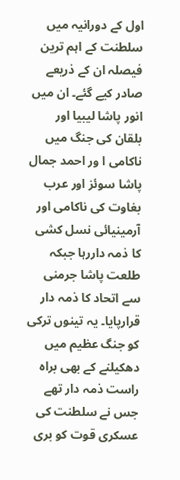اول کے دورانیہ میں سلطنت کے اہم ترین فیصلہ ان کے ذریعے صادر کیے گئے۔ ان میں انور پاشا لیبیا اور بلقان کی جنگ میں ناکامی ا ور احمد جمال پاشا سوئز اور عرب بغاوت کی ناکامی اور آرمینیائی نسل کشی کا ذمہ داررہا جبکہ طلعت پاشا جرمنی سے اتحاد کا ذمہ دار قرارپایا۔ یہ تینوں ترکی کو جنگ عظیم میں دھکیلنے کے بھی براہ راست ذمہ دار تھے جس نے سلطنت کی عسکری قوت کو بری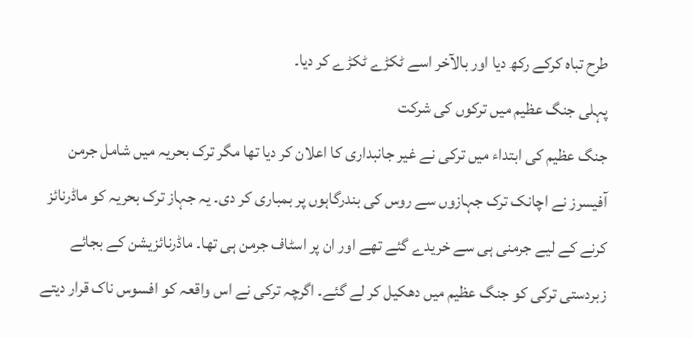طرح تباہ کرکے رکھ دیا اور بالآخر اسے ٹکڑے ٹکڑے کر دیا۔
پہلی جنگ عظیم میں ترکوں کی شرکت
جنگ عظیم کی ابتداء میں ترکی نے غیر جانبداری کا اعلان کر دیا تھا مگر ترک بحریہ میں شامل جرمن آفیسرز نے اچانک ترک جہازوں سے روس کی بندرگاہوں پر بمباری کر دی۔ یہ جہاز ترک بحریہ کو ماڈرنائز کرنے کے لیے جرمنی ہی سے خریدے گئے تھے اور ان پر اسٹاف جرمن ہی تھا۔ ماڈرنائزیشن کے بجائے زبردستی ترکی کو جنگ عظیم میں دھکیل کر لے گئے۔ اگرچہ ترکی نے اس واقعہ کو افسوس ناک قرار دیتے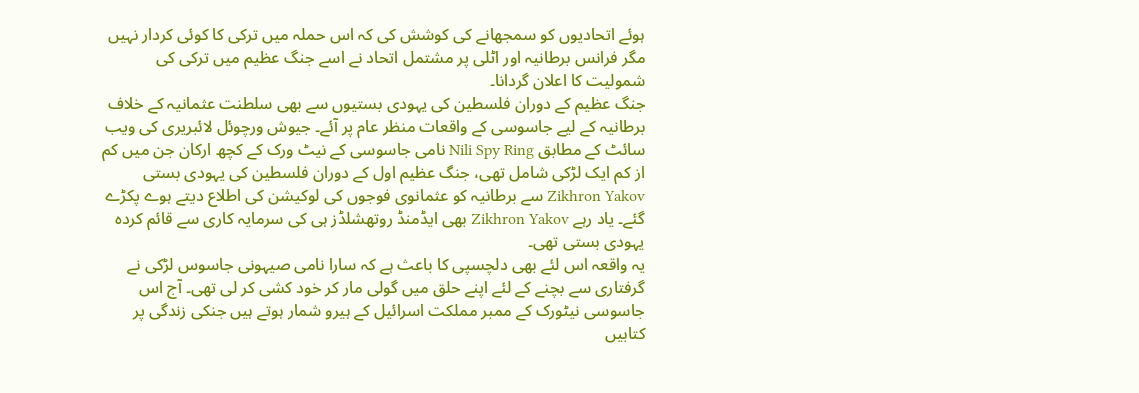ہوئے اتحادیوں کو سمجھانے کی کوشش کی کہ اس حملہ میں ترکی کا کوئی کردار نہیں مگر فرانس برطانیہ اور اٹلی پر مشتمل اتحاد نے اسے جنگ عظیم میں ترکی کی شمولیت کا اعلان گردانا۔
جنگ عظیم کے دوران فلسطین کی یہودی بستیوں سے بھی سلطنت عثمانیہ کے خلاف برطانیہ کے لیے جاسوسی کے واقعات منظر عام پر آئے۔ جیوش ورچوئل لائبریری کی ویب سائٹ کے مطابق Nili Spy Ring نامی جاسوسی کے نیٹ ورک کے کچھ ارکان جن میں کم از کم ایک لڑکی شامل تھی، جنگ عظیم اول کے دوران فلسطین کی یہودی بستی Zikhron Yakov سے برطانیہ کو عثمانوی فوجوں کی لوکیشن کی اطلاع دیتے ہوے پکڑے گئے۔ یاد رہے Zikhron Yakov بھی ایڈمنڈ روتھشلڈز ہی کی سرمایہ کاری سے قائم کردہ یہودی بستی تھی۔
یہ واقعہ اس لئے بھی دلچسپی کا باعث ہے کہ سارا نامی صیہونی جاسوس لڑکی نے گرفتاری سے بچنے کے لئے اپنے حلق میں گولی مار کر خود کشی کر لی تھی۔ آج اس جاسوسی نیٹورک کے ممبر مملکت اسرائیل کے ہیرو شمار ہوتے ہیں جنکی زندگی پر کتابیں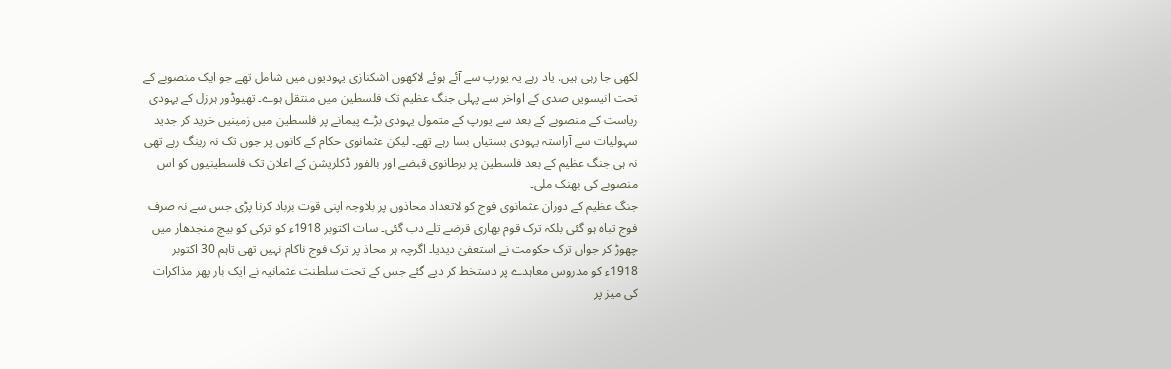لکھی جا رہی ہیں. یاد رہے یہ یورپ سے آئے ہوئے لاکھوں اشکنازی یہودیوں میں شامل تھے جو ایک منصوبے کے تحت انیسویں صدی کے اواخر سے پہلی جنگ عظیم تک فلسطین میں منتقل ہوے۔ تھیوڈور ہرزل کے یہودی ریاست کے منصوبے کے بعد سے یورپ کے متمول یہودی بڑے پیمانے پر فلسطین میں زمینیں خرید کر جدید سہولیات سے آراستہ یہودی بستیاں بسا رہے تھے۔ لیکن عثمانوی حکام کے کانوں پر جوں تک نہ رینگ رہے تھی نہ ہی جنگ عظیم کے بعد فلسطین پر برطانوی قبضے اور بالفور ڈکلریشن کے اعلان تک فلسطینیوں کو اس منصوبے کی بھنک ملی۔
جنگ عظیم کے دوران عثمانوی فوج کو لاتعداد محاذوں پر بلاوجہ اپنی قوت برباد کرنا پڑی جس سے نہ صرف فوج تباہ ہو گئی بلکہ ترک قوم بھاری قرضے تلے دب گئی۔ سات اکتوبر 1918ء کو ترکی کو بیچ منجدھار میں چھوڑ کر جواں ترک حکومت نے استعفیٰ دیدیا۔ اگرچہ ہر محاذ پر ترک فوج ناکام نہیں تھی تاہم 30 اکتوبر 1918ء کو مدروس معاہدے پر دستخط کر دیے گئے جس کے تحت سلطنت عثمانیہ نے ایک بار پھر مذاکرات کی میز پر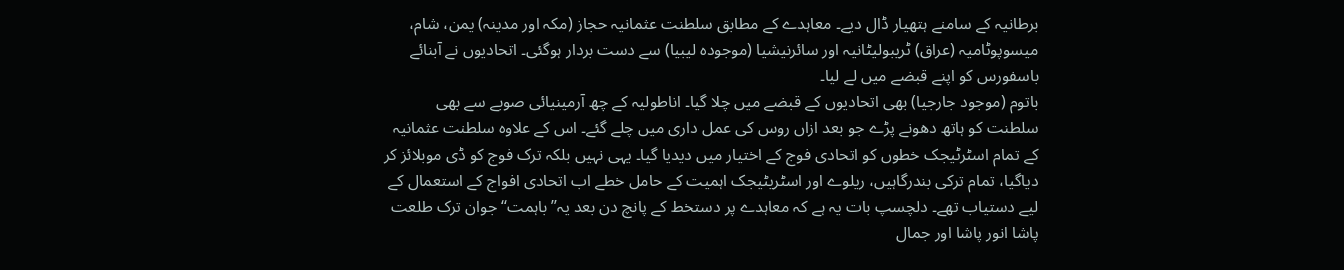برطانیہ کے سامنے ہتھیار ڈال دیے۔ معاہدے کے مطابق سلطنت عثمانیہ حجاز (مکہ اور مدینہ) یمن، شام، میسوپوٹامیہ (عراق) ٹریبولیٹانیہ اور سائرنیشیا (موجودہ لیبیا) سے دست بردار ہوگئی۔ اتحادیوں نے آبنائے باسفورس کو اپنے قبضے میں لے لیا۔
باتوم (موجود جارجیا) بھی اتحادیوں کے قبضے میں چلا گیا۔ اناطولیہ کے چھ آرمینیائی صوبے سے بھی سلطنت کو ہاتھ دھونے پڑے جو بعد ازاں روس کی عمل داری میں چلے گئے۔ اس کے علاوہ سلطنت عثمانیہ کے تمام اسٹرٹیجک خطوں کو اتحادی فوج کے اختیار میں دیدیا گیا۔ یہی نہیں بلکہ ترک فوج کو ڈی موبلائز کر دیاگیا، تمام ترکی بندرگاہیں، ریلوے اور اسٹریٹیجک اہمیت کے حامل خطے اب اتحادی افواج کے استعمال کے لیے دستیاب تھے۔ دلچسپ بات یہ ہے کہ معاہدے پر دستخط کے پانچ دن بعد یہ’’ باہمت‘‘ جوان ترک طلعت پاشا انور پاشا اور جمال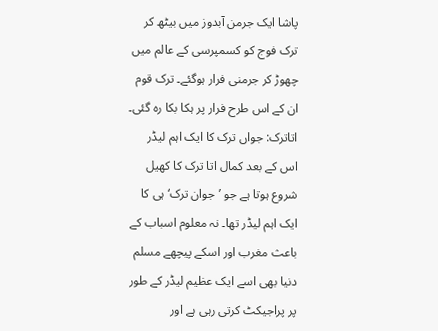پاشا ایک جرمن آبدوز میں بیٹھ کر ترک فوج کو کسمپرسی کے عالم میں چھوڑ کر جرمنی فرار ہوگئے۔ ترک قوم ان کے اس طرح فرار پر ہکا بکا رہ گئی۔
اتاترک: جواں ترک کا ایک اہم لیڈر
اس کے بعد کمال اتا ترک کا کھیل شروع ہوتا ہے جو ’جوان ترک‘ ہی کا ایک اہم لیڈر تھا۔ نہ معلوم اسباب کے باعث مغرب اور اسکے پیچھے مسلم دنیا بھی اسے ایک عظیم لیڈر کے طور پر پراجیکٹ کرتی رہی ہے اور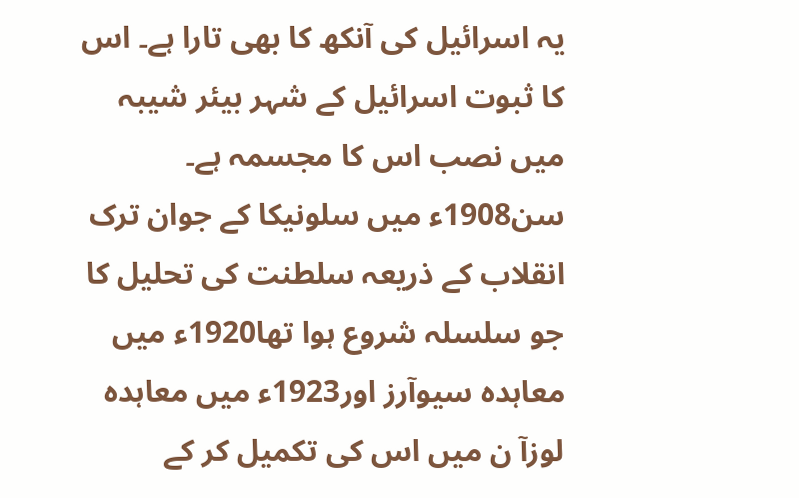یہ اسرائیل کی آنکھ کا بھی تارا ہے۔ اس کا ثبوت اسرائیل کے شہر بیئر شیبہ میں نصب اس کا مجسمہ ہے۔ سن1908ء میں سلونیکا کے جوان ترک انقلاب کے ذریعہ سلطنت کی تحلیل کا جو سلسلہ شروع ہوا تھا1920ء میں معاہدہ سیوآرز اور1923ء میں معاہدہ لوزآ ن میں اس کی تکمیل کر کے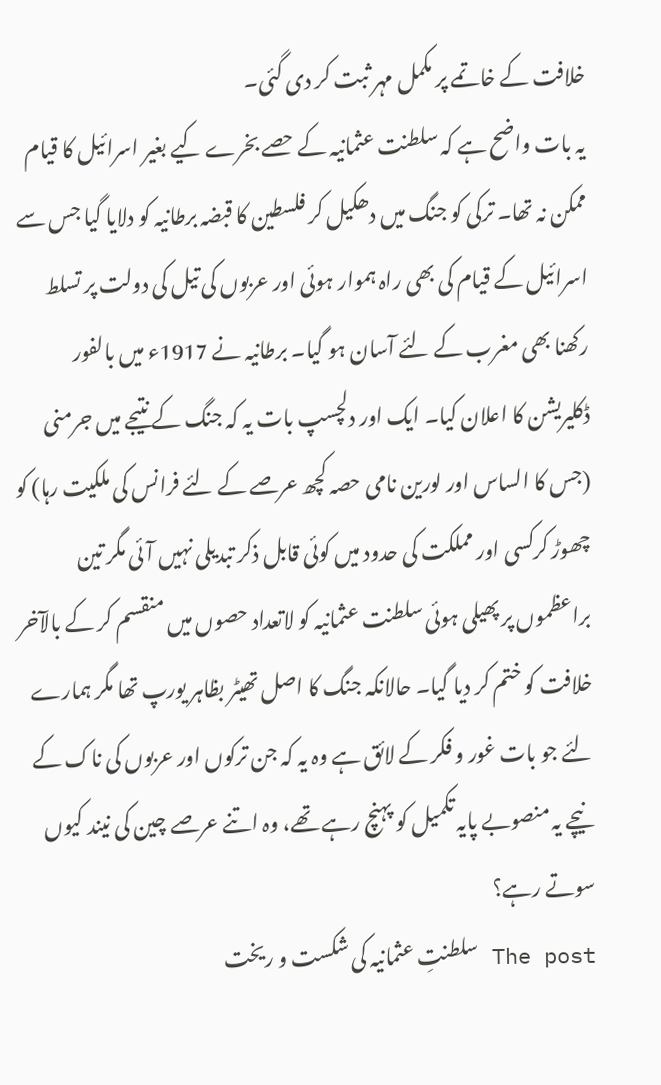خلافت کے خاتمے پر مکمل مہر ثبت کر دی گئی۔
یہ بات واضح ہے کہ سلطنت عثمانیہ کے حصے بخرے کیے بغیر اسرائیل کا قیام ممکن نہ تھا۔ ترکی کو جنگ میں دھکیل کر فلسطین کا قبضہ برطانیہ کو دلایا گیا جس سے اسرائیل کے قیام کی بھی راہ ہموار ہوئی اور عربوں کی تیل کی دولت پر تسلط رکھنا بھی مغرب کے لئے آسان ہو گیا۔ برطانیہ نے 1917ء میں بالفور ڈکلیریشن کا اعلان کیا۔ ایک اور دلچسپ بات یہ کہ جنگ کے نتیجے میں جرمنی (جس کا الساس اور لورین نامی حصہ کچھ عرصے کے لئے فرانس کی ملکیت رہا) کو چھوڑ کرکسی اور مملکت کی حدود میں کوئی قابل ذکر تبدیلی نہیں آئی مگر تین براعظموں پر پھیلی ہوئی سلطنت عثمانیہ کو لاتعداد حصوں میں منقسم کر کے بالآخر خلافت کو ختم کر دیا گیا۔ حالانکہ جنگ کا اصل تھیٹر بظاہر یورپ تھا مگر ہمارے لئے جو بات غور و فکر کے لائق ہے وہ یہ کہ جن ترکوں اور عربوں کی ناک کے نیچے یہ منصوبے پایہ تکمیل کو پہنچ رہے تھے، وہ اتنے عرصے چین کی نیند کیوں سوتے رہے؟
The post سلطنتِ عثمانیہ کی شکست و ریخت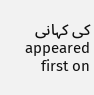کی کہانی appeared first on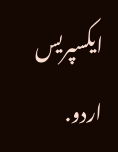ایکسپریس اردو.